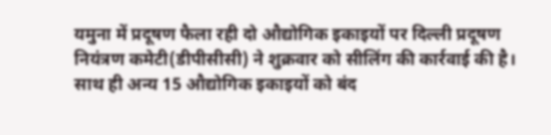यमुना में प्रदूषण फैला रही दो औद्योगिक इकाइयों पर दिल्ली प्रदूषण नियंत्रण कमेटी(डीपीसीसी) ने शुक्रवार को सीलिंग की कार्रवाई की है। साथ ही अन्य 15 औद्योगिक इकाइयों को बंद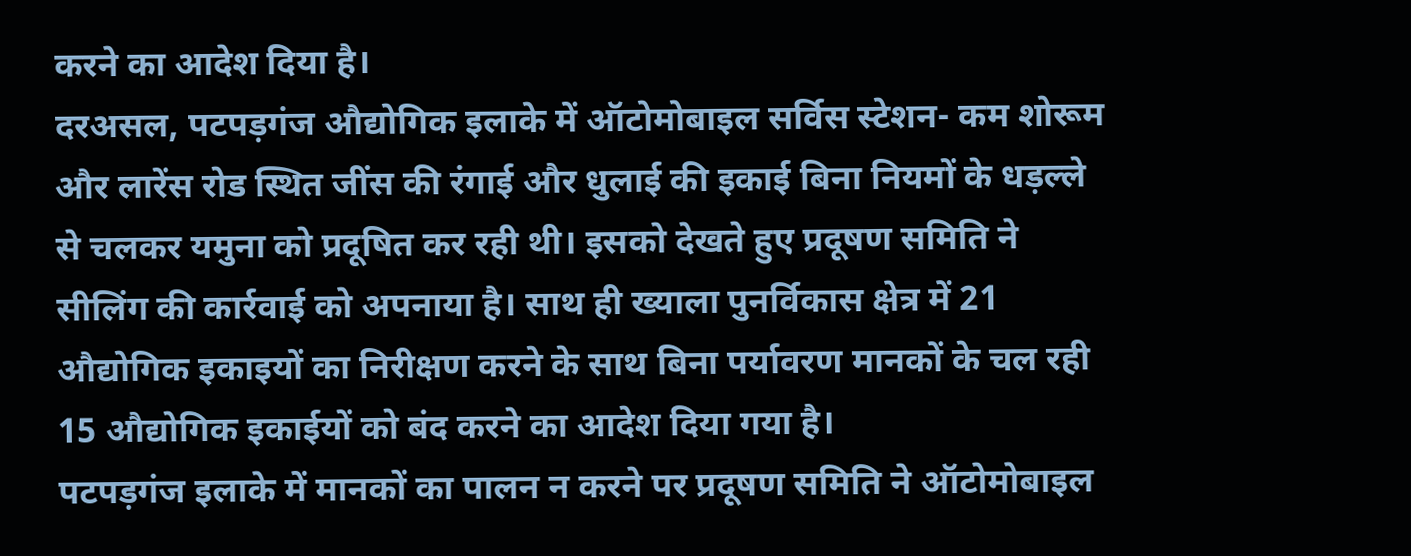करने का आदेश दिया है।
दरअसल, पटपड़गंज औद्योगिक इलाके में ऑटोमोबाइल सर्विस स्टेशन- कम शोरूम और लारेंस रोड स्थित जींस की रंगाई और धुलाई की इकाई बिना नियमों के धड़ल्ले से चलकर यमुना को प्रदूषित कर रही थी। इसको देखते हुए प्रदूषण समिति ने सीलिंग की कार्रवाई को अपनाया है। साथ ही ख्याला पुनर्विकास क्षेत्र में 21 औद्योगिक इकाइयों का निरीक्षण करने के साथ बिना पर्यावरण मानकों के चल रही 15 औद्योगिक इकाईयों को बंद करने का आदेश दिया गया है।
पटपड़गंज इलाके में मानकों का पालन न करने पर प्रदूषण समिति ने ऑटोमोबाइल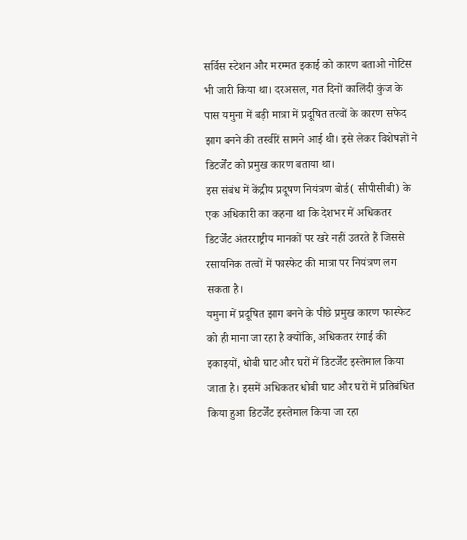सर्विस स्टेशन और मरम्मत इकाई को कारण बताओ नोटिस भी जारी किया था। दरअसल, गत दिनों कालिंदी कुंज के पास यमुना में बड़ी मात्रा में प्रदूषित तत्वों के कारण सफेद झाग बनने की तस्वीरें सामने आई थी। इसे लेकर विशेषज्ञों ने डिटर्जेंट को प्रमुख कारण बताया था।
इस संबंध में केंद्रीय प्रदूषण नियंत्रण बोर्ड( सीपीसीबी) के एक अधिकारी का कहना था कि देशभर में अधिकतर डिटर्जेंट अंतरराष्ट्रीय मानकों पर खरे नहीं उतरते हैं जिससे रसायनिक तत्वों में फास्फेट की मात्रा पर नियंत्रण लग सकता है।
यमुना में प्रदूषित झाग बनने के पीछे प्रमुख कारण फास्फेट को ही माना जा रहा है क्योंकि, अधिकतर रंगाई की इकाइयों, धोबी घाट और घरों में डिटर्जेंट इस्तेमाल किया जाता है। इसमें अधिकतर धोबी घाट और घरों में प्रतिबंधित किया हुआ डिटर्जेंट इस्तेमाल किया जा रहा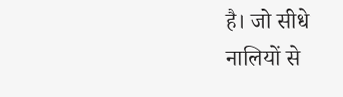है। जो सीधे नालियों से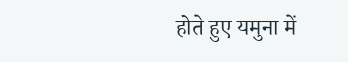होते हुए यमुना में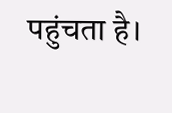पहुंचता है।